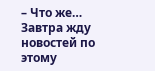– Что же… Завтра жду новостей по этому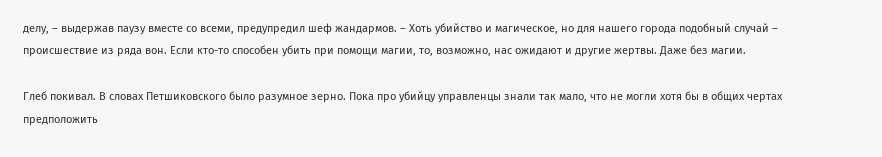делу, – выдержав паузу вместе со всеми, предупредил шеф жандармов. – Хоть убийство и магическое, но для нашего города подобный случай – происшествие из ряда вон. Если кто-то способен убить при помощи магии, то, возможно, нас ожидают и другие жертвы. Даже без магии.

Глеб покивал. В словах Петшиковского было разумное зерно. Пока про убийцу управленцы знали так мало, что не могли хотя бы в общих чертах предположить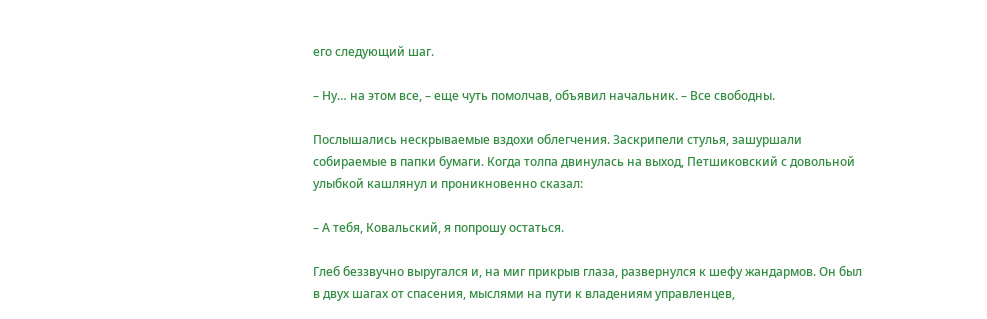его следующий шаг.

– Ну… на этом все, – еще чуть помолчав, объявил начальник. – Все свободны.

Послышались нескрываемые вздохи облегчения. Заскрипели стулья, зашуршали собираемые в папки бумаги. Когда толпа двинулась на выход, Петшиковский с довольной улыбкой кашлянул и проникновенно сказал:

– А тебя, Ковальский, я попрошу остаться.

Глеб беззвучно выругался и, на миг прикрыв глаза, развернулся к шефу жандармов. Он был в двух шагах от спасения, мыслями на пути к владениям управленцев,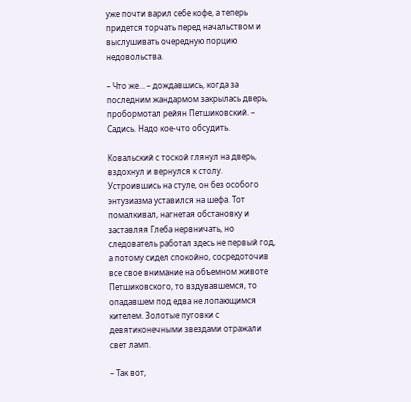уже почти варил себе кофе, а теперь придется торчать перед начальством и выслушивать очередную порцию недовольства.

– Что же… – дождавшись, когда за последним жандармом закрылась дверь, пробормотал рейян Петшиковский. – Садись. Надо кое-что обсудить.

Ковальский с тоской глянул на дверь, вздохнул и вернулся к столу. Устроившись на стуле, он без особого энтузиазма уставился на шефа. Тот помалкивал, нагнетая обстановку и заставляя Глеба нервничать, но следователь работал здесь не первый год, а потому сидел спокойно, сосредоточив все свое внимание на объемном животе Петшиковского, то вздувавшемся, то опадавшем под едва не лопающимся кителем. Золотые пуговки с девятиконечными звездами отражали свет ламп.

– Так вот,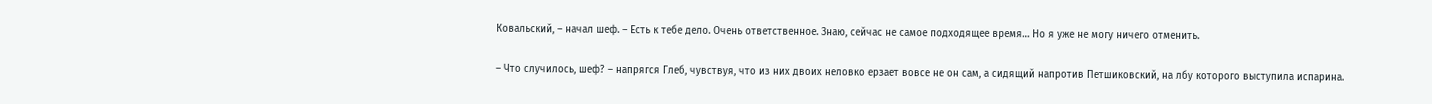Ковальский, – начал шеф. – Есть к тебе дело. Очень ответственное. Знаю, сейчас не самое подходящее время… Но я уже не могу ничего отменить.

– Что случилось, шеф? – напрягся Глеб, чувствуя, что из них двоих неловко ерзает вовсе не он сам, а сидящий напротив Петшиковский, на лбу которого выступила испарина.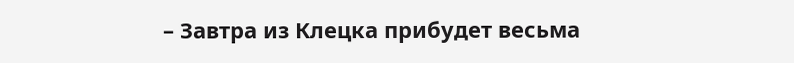– Завтра из Клецка прибудет весьма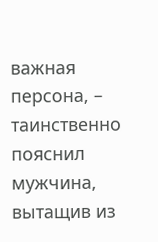важная персона, – таинственно пояснил мужчина, вытащив из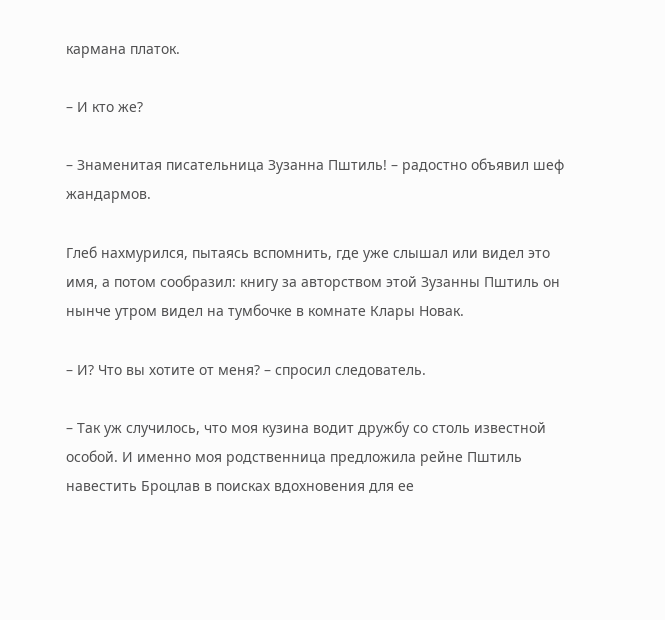кармана платок.

– И кто же?

– Знаменитая писательница Зузанна Пштиль! – радостно объявил шеф жандармов.

Глеб нахмурился, пытаясь вспомнить, где уже слышал или видел это имя, а потом сообразил: книгу за авторством этой Зузанны Пштиль он нынче утром видел на тумбочке в комнате Клары Новак.

– И? Что вы хотите от меня? – спросил следователь.

– Так уж случилось, что моя кузина водит дружбу со столь известной особой. И именно моя родственница предложила рейне Пштиль навестить Броцлав в поисках вдохновения для ее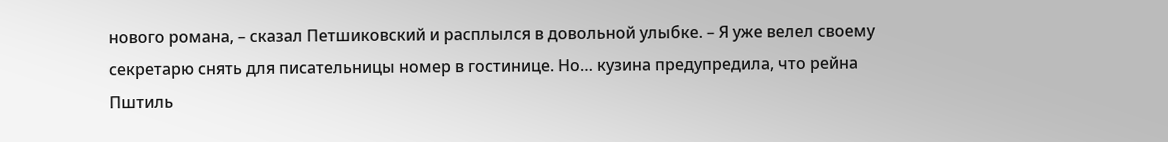нового романа, – сказал Петшиковский и расплылся в довольной улыбке. – Я уже велел своему секретарю снять для писательницы номер в гостинице. Но… кузина предупредила, что рейна Пштиль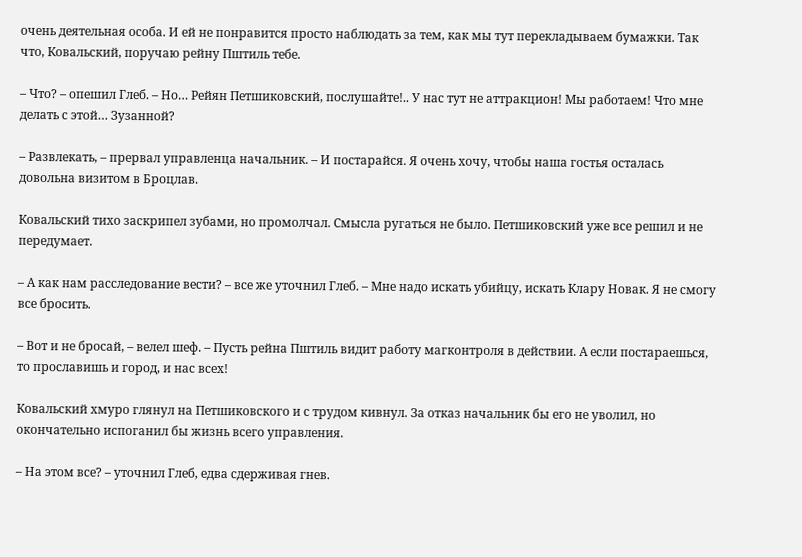очень деятельная особа. И ей не понравится просто наблюдать за тем, как мы тут перекладываем бумажки. Так что, Ковальский, поручаю рейну Пштиль тебе.

– Что? – опешил Глеб. – Но… Рейян Петшиковский, послушайте!.. У нас тут не аттракцион! Мы работаем! Что мне делать с этой… Зузанной?

– Развлекать, – прервал управленца начальник. – И постарайся. Я очень хочу, чтобы наша гостья осталась довольна визитом в Броцлав.

Ковальский тихо заскрипел зубами, но промолчал. Смысла ругаться не было. Петшиковский уже все решил и не передумает.

– А как нам расследование вести? – все же уточнил Глеб. – Мне надо искать убийцу, искать Клару Новак. Я не смогу все бросить.

– Вот и не бросай, – велел шеф. – Пусть рейна Пштиль видит работу магконтроля в действии. А если постараешься, то прославишь и город, и нас всех!

Ковальский хмуро глянул на Петшиковского и с трудом кивнул. За отказ начальник бы его не уволил, но окончательно испоганил бы жизнь всего управления.

– На этом все? – уточнил Глеб, едва сдерживая гнев.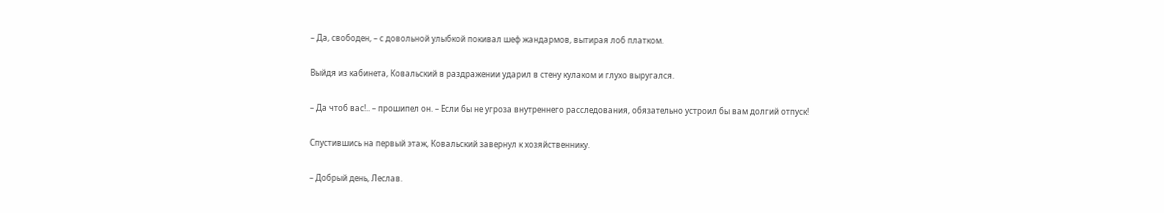– Да, свободен, – с довольной улыбкой покивал шеф жандармов, вытирая лоб платком.

Выйдя из кабинета, Ковальский в раздражении ударил в стену кулаком и глухо выругался.

– Да чтоб вас!.. – прошипел он. – Если бы не угроза внутреннего расследования, обязательно устроил бы вам долгий отпуск!

Спустившись на первый этаж, Ковальский завернул к хозяйственнику.

– Добрый день, Леслав.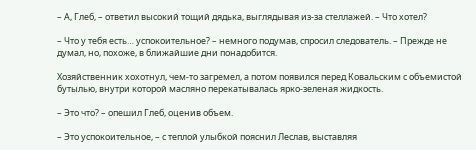– А, Глеб, – ответил высокий тощий дядька, выглядывая из-за стеллажей. – Что хотел?

– Что у тебя есть… успокоительное? – немного подумав, спросил следователь. – Прежде не думал, но, похоже, в ближайшие дни понадобится.

Хозяйственник хохотнул, чем-то загремел, а потом появился перед Ковальским с объемистой бутылью, внутри которой масляно перекатывалась ярко-зеленая жидкость.

– Это что? – опешил Глеб, оценив объем.

– Это успокоительное, – с теплой улыбкой пояснил Леслав, выставляя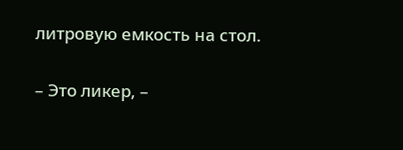литровую емкость на стол.

– Это ликер, –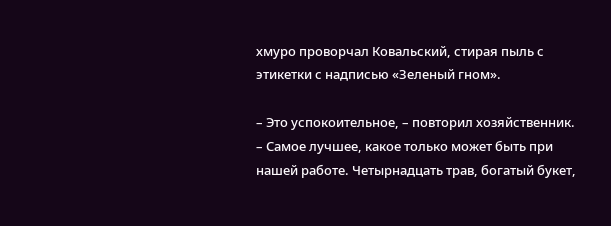хмуро проворчал Ковальский, стирая пыль с этикетки с надписью «Зеленый гном».

– Это успокоительное, – повторил хозяйственник. – Самое лучшее, какое только может быть при нашей работе. Четырнадцать трав, богатый букет,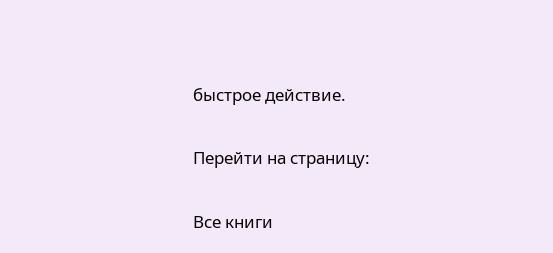быстрое действие.

Перейти на страницу:

Все книги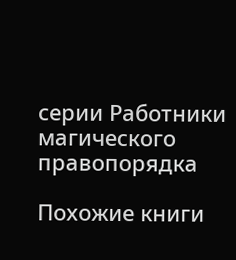серии Работники магического правопорядка

Похожие книги